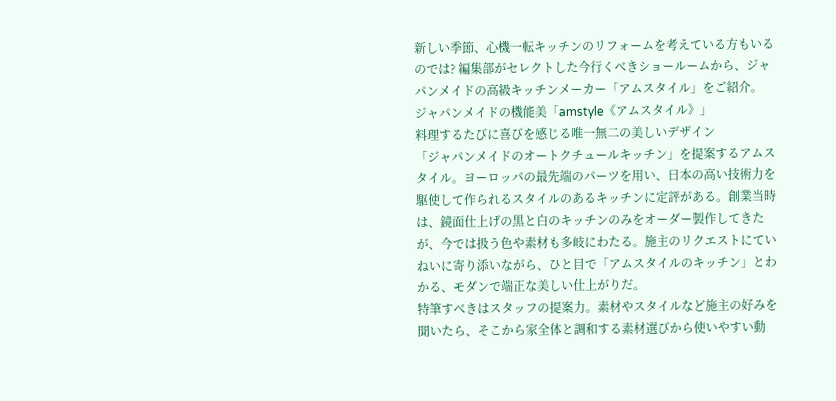新しい季節、心機一転キッチンのリフォームを考えている方もいるのでは? 編集部がセレクトした今行くべきショールームから、ジャパンメイドの高級キッチンメーカー「アムスタイル」をご紹介。
ジャパンメイドの機能美「amstyle《アムスタイル》」
料理するたびに喜びを感じる唯一無二の美しいデザイン
「ジャパンメイドのオートクチュールキッチン」を提案するアムスタイル。ヨーロッパの最先端のパーツを用い、日本の高い技術力を駆使して作られるスタイルのあるキッチンに定評がある。創業当時は、鏡面仕上げの黒と白のキッチンのみをオーダー製作してきたが、今では扱う色や素材も多岐にわたる。施主のリクエストにていねいに寄り添いながら、ひと目で「アムスタイルのキッチン」とわかる、モダンで端正な美しい仕上がりだ。
特筆すべきはスタッフの提案力。素材やスタイルなど施主の好みを聞いたら、そこから家全体と調和する素材選びから使いやすい動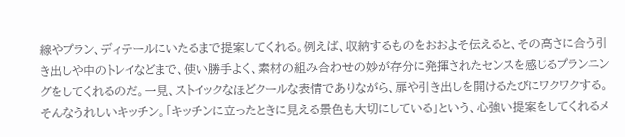線やプラン、ディテールにいたるまで提案してくれる。例えば、収納するものをおおよそ伝えると、その高さに合う引き出しや中のトレイなどまで、使い勝手よく、素材の組み合わせの妙が存分に発揮されたセンスを感じるプランニングをしてくれるのだ。一見、ストイックなほどクールな表情でありながら、扉や引き出しを開けるたびにワクワクする。そんなうれしいキッチン。「キッチンに立ったときに見える景色も大切にしている」という、心強い提案をしてくれるメ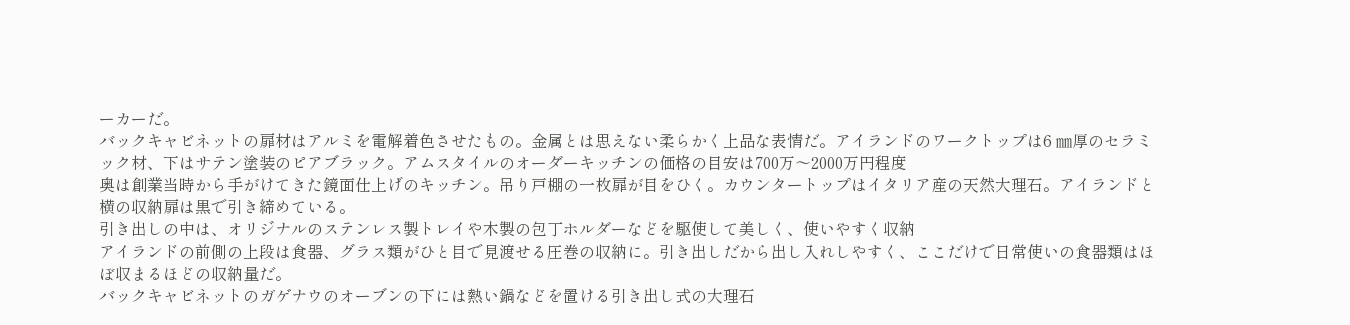ーカーだ。
バックキャビネットの扉材はアルミを電解着色させたもの。金属とは思えない柔らかく上品な表情だ。アイランドのワークトップは6 ㎜厚のセラミック材、下はサテン塗装のピアブラック。アムスタイルのオーダーキッチンの価格の目安は700万〜2000万円程度
奥は創業当時から手がけてきた鏡面仕上げのキッチン。吊り戸棚の一枚扉が目をひく。カウンタートップはイタリア産の天然大理石。アイランドと横の収納扉は黒で引き締めている。
引き出しの中は、オリジナルのステンレス製トレイや木製の包丁ホルダーなどを駆使して美しく、使いやすく収納
アイランドの前側の上段は食器、グラス類がひと目で見渡せる圧巻の収納に。引き出しだから出し入れしやすく、ここだけで日常使いの食器類はほぼ収まるほどの収納量だ。
バックキャビネットのガゲナウのオーブンの下には熱い鍋などを置ける引き出し式の大理石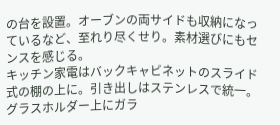の台を設置。オーブンの両サイドも収納になっているなど、至れり尽くせり。素材選びにもセンスを感じる。
キッチン家電はバックキャビネットのスライド式の棚の上に。引き出しはステンレスで統一。グラスホルダー上にガラ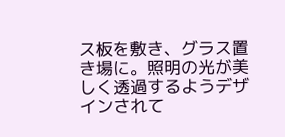ス板を敷き、グラス置き場に。照明の光が美しく透過するようデザインされて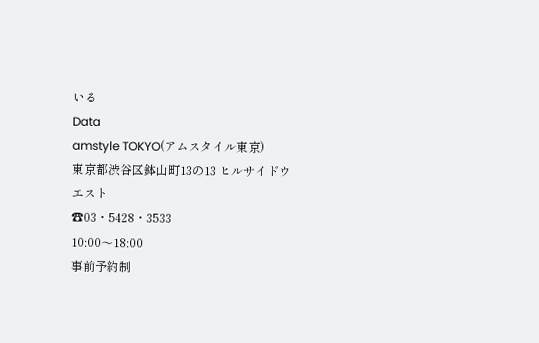いる
Data
amstyle TOKYO(アムスタイル東京)
東京都渋谷区鉢山町13の13 ヒルサイドウエスト
☎03・5428・3533
10:00〜18:00
事前予約制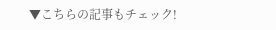▼こちらの記事もチェック!